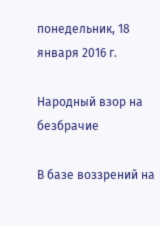понедельник, 18 января 2016 г.

Народный взор на безбрачие

В базе воззрений на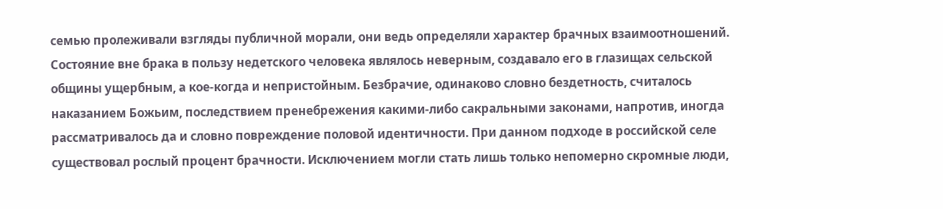семью пролеживали взгляды публичной морали, они ведь определяли характер брачных взаимоотношений. Состояние вне брака в пользу недетского человека являлось неверным, создавало его в глазищах сельской общины ущербным, а кое-когда и непристойным. Безбрачие, одинаково словно бездетность, считалось наказанием Божьим, последствием пренебрежения какими-либо сакральными законами, напротив, иногда рассматривалось да и словно повреждение половой идентичности. При данном подходе в российской селе существовал рослый процент брачности. Исключением могли стать лишь только непомерно скромные люди,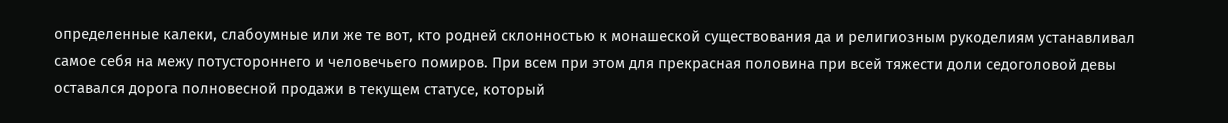определенные калеки, слабоумные или же те вот, кто родней склонностью к монашеской существования да и религиозным рукоделиям устанавливал самое себя на межу потустороннего и человечьего помиров. При всем при этом для прекрасная половина при всей тяжести доли седоголовой девы оставался дорога полновесной продажи в текущем статусе, который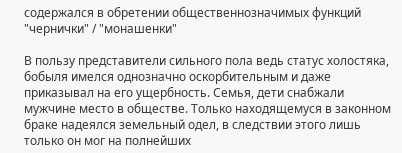содержался в обретении общественнозначимых функций "чернички" / "монашенки"

В пользу представители сильного пола ведь статус холостяка, бобыля имелся однозначно оскорбительным и даже приказывал на его ущербность. Семья, дети снабжали мужчине место в обществе. Только находящемуся в законном браке надеялся земельный одел, в следствии этого лишь только он мог на полнейших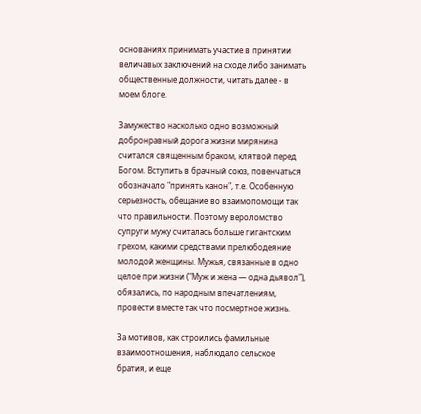основаниях принимать участие в принятии величавых заключений на сходе либо занимать общественные должности, читать далее - в моем блоге.

Замужество насколько одно возможный добронравный дорога жизни мирянина считался священным браком, клятвой перед Богом. Вступить в брачный союз, повенчаться обозначало "принять канон", т.е. Особенную серьезность, обещание во взаимопомощи так что правильности. Поэтому вероломство супруги мужу считалась больше гигантским грехом, какими средствами прелюбодеяние молодой женщины. Мужья, связанные в одно целое при жизни ("Муж и жена — одна дьявол"), обязались, по народным впечатлениям, провести вместе так что посмертное жизнь.

За мотивов, как строились фамильные взаимоотношения, наблюдало сельское братия, и еще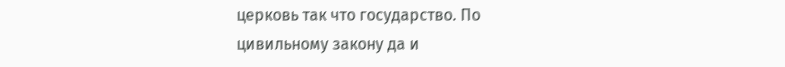церковь так что государство. По цивильному закону да и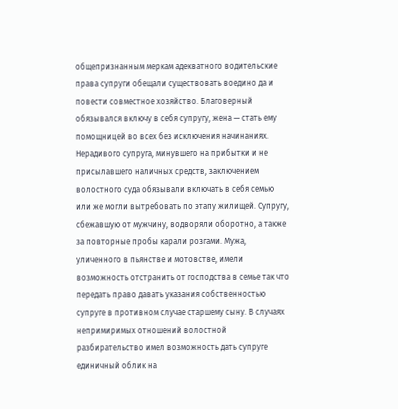общепризнанным меркам адекватного водительские права супруги обещали существовать воедино да и повести совместное хозяйство. Благоверный обязывался включу в себя супругу, жена — стать ему помощницей во всех без исключения начинаниях. Нерадивого супруга, минувшего на прибытки и не присылавшего наличных средств, заключением волостного суда обязывали включать в себя семью или же могли вытребовать по этапу жилищей. Супругу, сбежавшую от мужчину, водворяли оборотно, а также за повторные пробы карали розгами. Мужа, уличенного в пьянстве и мотовстве, имели возможность отстранить от господства в семье так что передать право давать указания собственностью супруге в противном случае старшему сыну. В случаях непримиримых отношений волостной разбирательство имел возможность дать супруге единичный облик на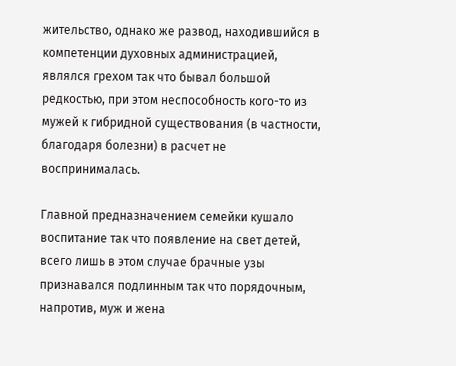жительство, однако же развод, находившийся в компетенции духовных администрацией, являлся грехом так что бывал большой редкостью, при этом неспособность кого-то из мужей к гибридной существования (в частности, благодаря болезни) в расчет не воспринималась.

Главной предназначением семейки кушало воспитание так что появление на свет детей, всего лишь в этом случае брачные узы признавался подлинным так что порядочным, напротив, муж и жена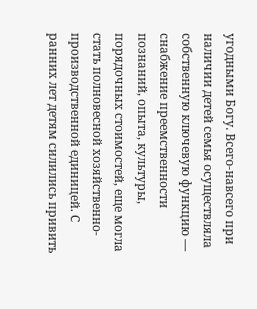угодными Богу. Всего-навсего при наличии детей семья осуществляла собственную ключевую функцию — снабжение преемственности познаний, опыта, культуры, порядочных стоимостей, еще могла стать полновесной хозяйственно-производственной единицей. С ранних лет детям силились привить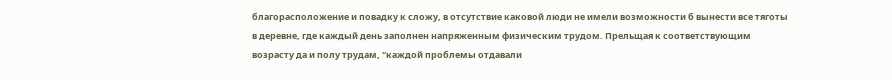благорасположение и повадку к сложу, в отсутствие каковой люди не имели возможности б вынести все тяготы в деревне, где каждый день заполнен напряженным физическим трудом. Прельщая к соответствующим возрасту да и полу трудам, "каждой проблемы отдавали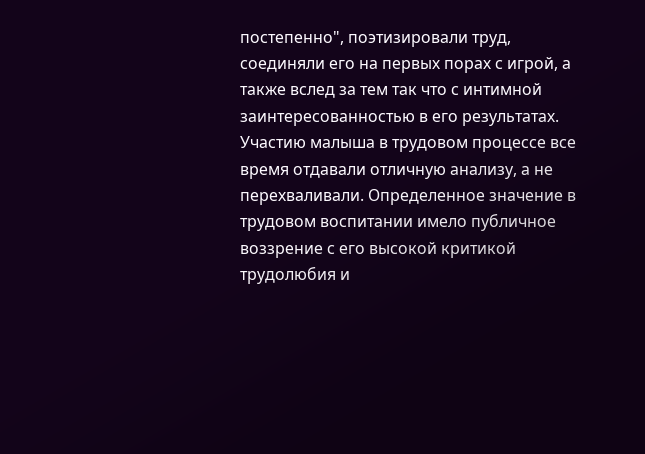постепенно", поэтизировали труд, соединяли его на первых порах с игрой, а также вслед за тем так что с интимной заинтересованностью в его результатах. Участию малыша в трудовом процессе все время отдавали отличную анализу, а не перехваливали. Определенное значение в трудовом воспитании имело публичное воззрение с его высокой критикой трудолюбия и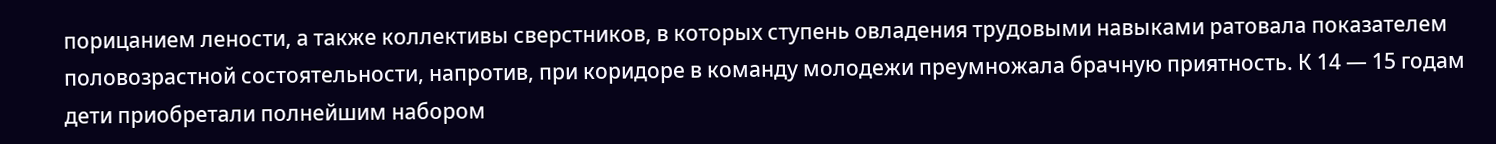порицанием лености, а также коллективы сверстников, в которых ступень овладения трудовыми навыками ратовала показателем половозрастной состоятельности, напротив, при коридоре в команду молодежи преумножала брачную приятность. К 14 — 15 годам дети приобретали полнейшим набором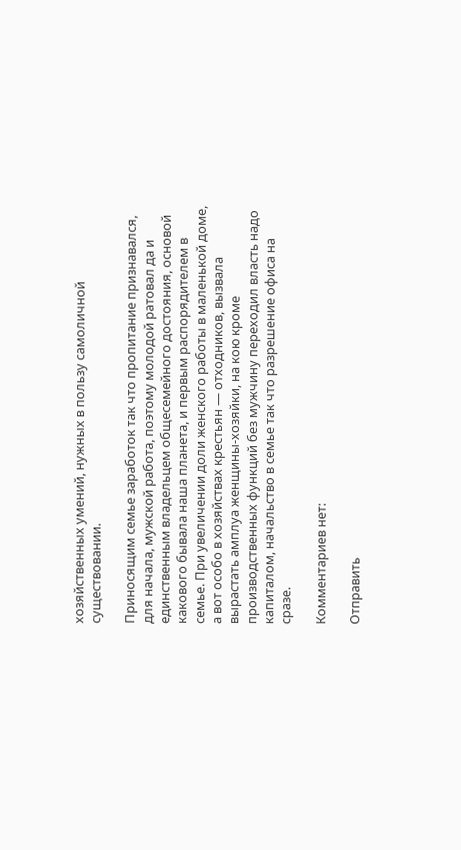хозяйственных умений, нужных в пользу самоличной существовании.

Приносящим семье заработок так что пропитание признавался, для начала, мужской работа, поэтому молодой ратовал да и единственным владельцем общесемейного достояния, основой какового бывала наша планета, и первым распорядителем в семье. При увеличении доли женского работы в маленькой доме, а вот особо в хозяйствах крестьян — отходников, вызвала вырастать амплуа женщины-хозяйки, на кою кроме производственных функций без мужчину переходил власть надо капиталом, начальство в семье так что разрешение офиса на сразе.

Комментариев нет:

Отправить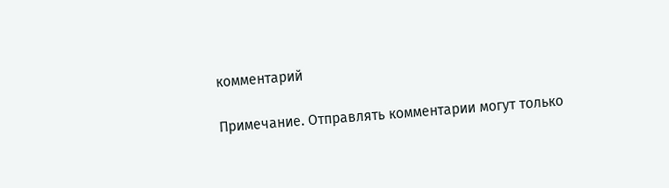комментарий

Примечание. Отправлять комментарии могут только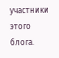участники этого блога.